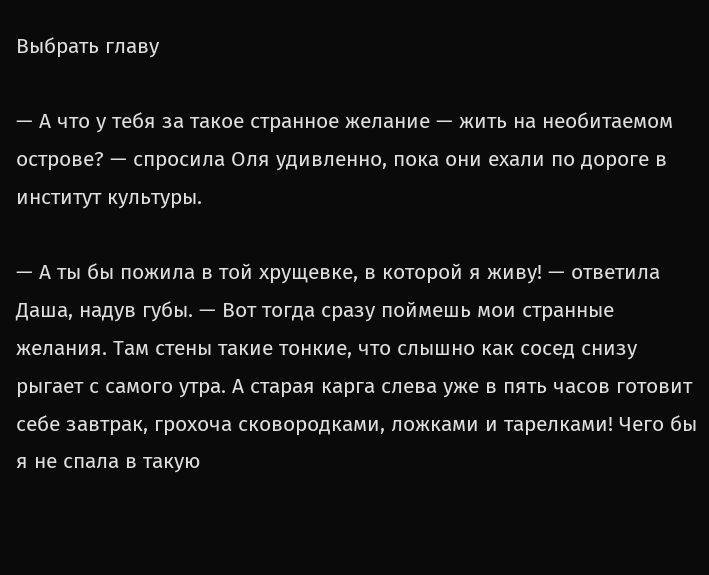Выбрать главу

— А что у тебя за такое странное желание — жить на необитаемом острове? — спросила Оля удивленно, пока они ехали по дороге в институт культуры.

— А ты бы пожила в той хрущевке, в которой я живу! — ответила Даша, надув губы. — Вот тогда сразу поймешь мои странные желания. Там стены такие тонкие, что слышно как сосед снизу рыгает с самого утра. А старая карга слева уже в пять часов готовит себе завтрак, грохоча сковородками, ложками и тарелками! Чего бы я не спала в такую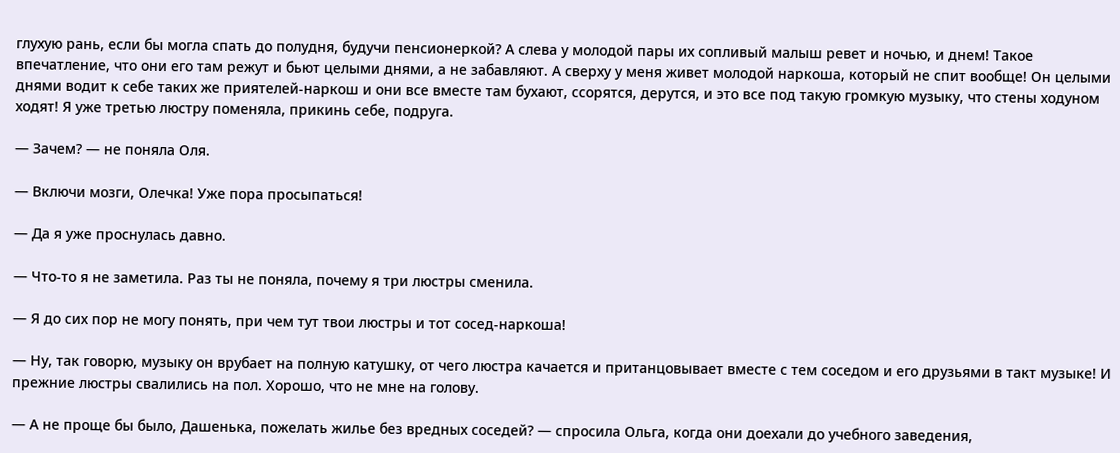глухую рань, если бы могла спать до полудня, будучи пенсионеркой? А слева у молодой пары их сопливый малыш ревет и ночью, и днем! Такое впечатление, что они его там режут и бьют целыми днями, а не забавляют. А сверху у меня живет молодой наркоша, который не спит вообще! Он целыми днями водит к себе таких же приятелей-наркош и они все вместе там бухают, ссорятся, дерутся, и это все под такую громкую музыку, что стены ходуном ходят! Я уже третью люстру поменяла, прикинь себе, подруга.

— Зачем? — не поняла Оля.

— Включи мозги, Олечка! Уже пора просыпаться!

— Да я уже проснулась давно.

— Что-то я не заметила. Раз ты не поняла, почему я три люстры сменила.

— Я до сих пор не могу понять, при чем тут твои люстры и тот сосед-наркоша!

— Ну, так говорю, музыку он врубает на полную катушку, от чего люстра качается и пританцовывает вместе с тем соседом и его друзьями в такт музыке! И прежние люстры свалились на пол. Хорошо, что не мне на голову.

— А не проще бы было, Дашенька, пожелать жилье без вредных соседей? — спросила Ольга, когда они доехали до учебного заведения,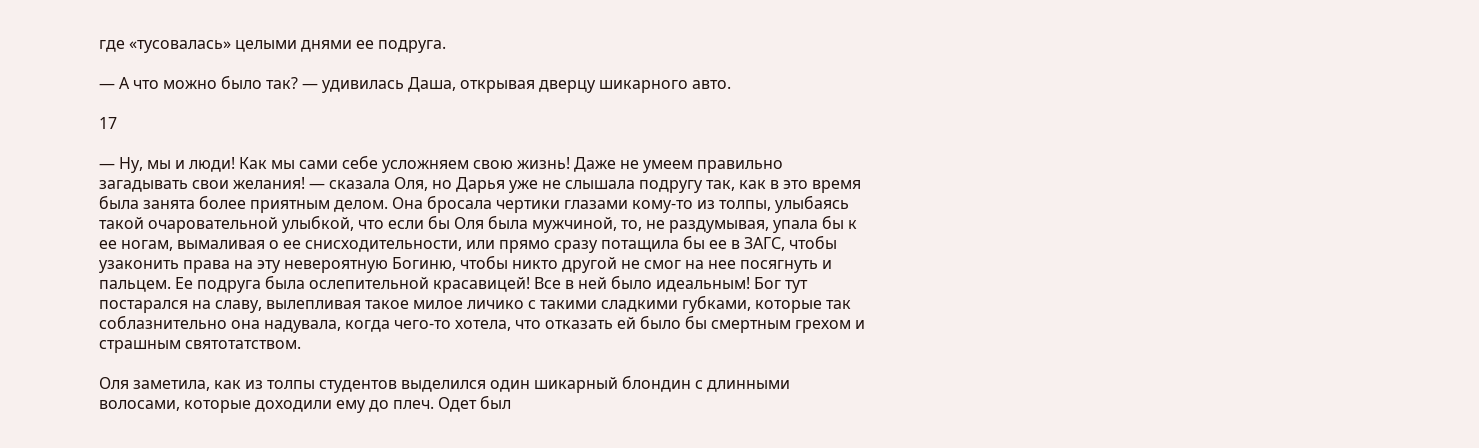где «тусовалась» целыми днями ее подруга.

— А что можно было так? — удивилась Даша, открывая дверцу шикарного авто.

17

— Ну, мы и люди! Как мы сами себе усложняем свою жизнь! Даже не умеем правильно загадывать свои желания! — сказала Оля, но Дарья уже не слышала подругу так, как в это время была занята более приятным делом. Она бросала чертики глазами кому-то из толпы, улыбаясь такой очаровательной улыбкой, что если бы Оля была мужчиной, то, не раздумывая, упала бы к ее ногам, вымаливая о ее снисходительности, или прямо сразу потащила бы ее в ЗАГС, чтобы узаконить права на эту невероятную Богиню, чтобы никто другой не смог на нее посягнуть и пальцем. Ее подруга была ослепительной красавицей! Все в ней было идеальным! Бог тут постарался на славу, вылепливая такое милое личико с такими сладкими губками, которые так соблазнительно она надувала, когда чего-то хотела, что отказать ей было бы смертным грехом и страшным святотатством.

Оля заметила, как из толпы студентов выделился один шикарный блондин с длинными волосами, которые доходили ему до плеч. Одет был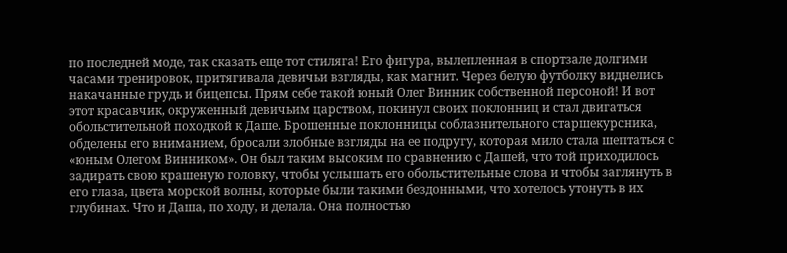по последней моде, так сказать еще тот стиляга! Его фигура, вылепленная в спортзале долгими часами тренировок, притягивала девичьи взгляды, как магнит. Через белую футболку виднелись накачанные грудь и бицепсы. Прям себе такой юный Олег Винник собственной персоной! И вот этот красавчик, окруженный девичьим царством, покинул своих поклонниц и стал двигаться обольстительной походкой к Даше. Брошенные поклонницы соблазнительного старшекурсника, обделены его вниманием, бросали злобные взгляды на ее подругу, которая мило стала шептаться с «юным Олегом Винником». Он был таким высоким по сравнению с Дашей, что той приходилось задирать свою крашеную головку, чтобы услышать его обольстительные слова и чтобы заглянуть в его глаза, цвета морской волны, которые были такими бездонными, что хотелось утонуть в их глубинах. Что и Даша, по ходу, и делала. Она полностью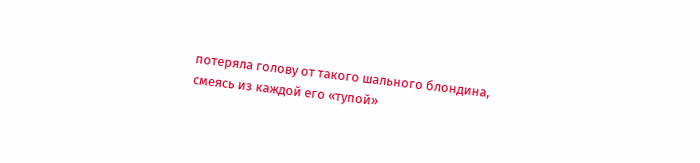потеряла голову от такого шального блондина, смеясь из каждой его «тупой»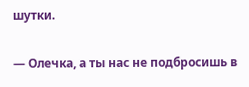шутки.

— Олечка, а ты нас не подбросишь в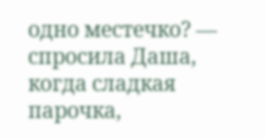одно местечко? — спросила Даша, когда сладкая парочка,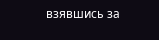взявшись за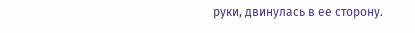руки, двинулась в ее сторону.